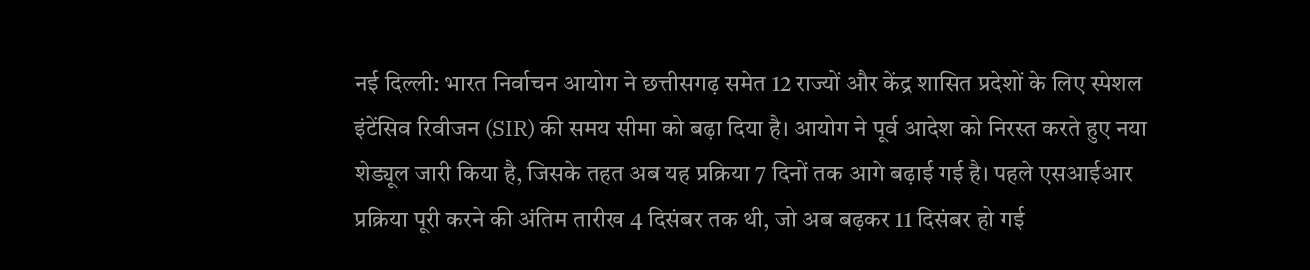नई दिल्ली: भारत निर्वाचन आयोग ने छत्तीसगढ़ समेत 12 राज्यों और केंद्र शासित प्रदेशों के लिए स्पेशल इंटेंसिव रिवीजन (SIR) की समय सीमा को बढ़ा दिया है। आयोग ने पूर्व आदेश को निरस्त करते हुए नया शेड्यूल जारी किया है, जिसके तहत अब यह प्रक्रिया 7 दिनों तक आगे बढ़ाई गई है। पहले एसआईआर प्रक्रिया पूरी करने की अंतिम तारीख 4 दिसंबर तक थी, जो अब बढ़कर 11 दिसंबर हो गई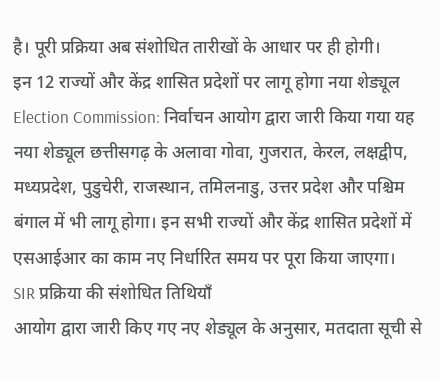है। पूरी प्रक्रिया अब संशोधित तारीखों के आधार पर ही होगी।
इन 12 राज्यों और केंद्र शासित प्रदेशों पर लागू होगा नया शेड्यूल
Election Commission: निर्वाचन आयोग द्वारा जारी किया गया यह नया शेड्यूल छत्तीसगढ़ के अलावा गोवा, गुजरात, केरल, लक्षद्वीप, मध्यप्रदेश, पुडुचेरी, राजस्थान, तमिलनाडु, उत्तर प्रदेश और पश्चिम बंगाल में भी लागू होगा। इन सभी राज्यों और केंद्र शासित प्रदेशों में एसआईआर का काम नए निर्धारित समय पर पूरा किया जाएगा।
SIR प्रक्रिया की संशोधित तिथियाँ
आयोग द्वारा जारी किए गए नए शेड्यूल के अनुसार, मतदाता सूची से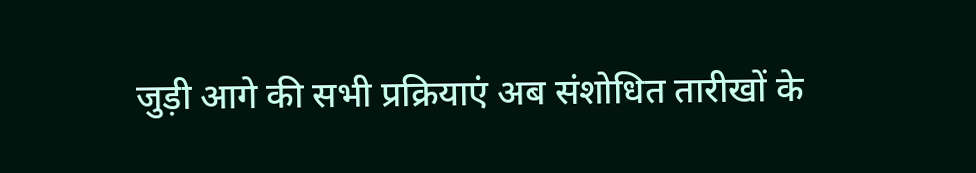जुड़ी आगे की सभी प्रक्रियाएं अब संशोधित तारीखों के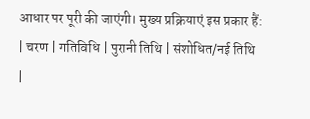आधार पर पूरी की जाएंगी। मुख्य प्रक्रियाएं इस प्रकार हैं:
| चरण | गतिविधि | पुरानी तिथि | संशोधित/नई तिथि |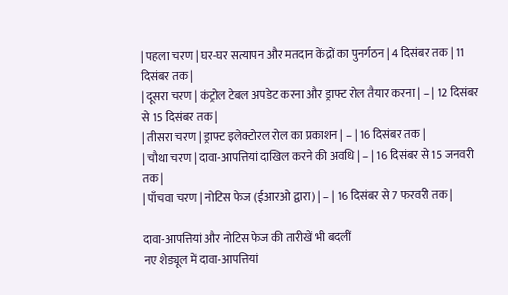| पहला चरण | घर-घर सत्यापन और मतदान केंद्रों का पुनर्गठन | 4 दिसंबर तक | 11 दिसंबर तक |
| दूसरा चरण | कंट्रोल टेबल अपडेट करना और ड्राफ्ट रोल तैयार करना | – | 12 दिसंबर से 15 दिसंबर तक |
| तीसरा चरण | ड्राफ्ट इलेक्टोरल रोल का प्रकाशन | – | 16 दिसंबर तक |
| चौथा चरण | दावा-आपत्तियां दाखिल करने की अवधि | – | 16 दिसंबर से 15 जनवरी तक |
| पाँचवा चरण | नोटिस फेज (ईआरओ द्वारा) | – | 16 दिसंबर से 7 फरवरी तक |

दावा-आपत्तियां और नोटिस फेज की तारीखें भी बदलीं
नए शेड्यूल में दावा-आपत्तियां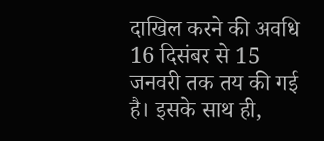दाखिल करने की अवधि 16 दिसंबर से 15 जनवरी तक तय की गई है। इसके साथ ही,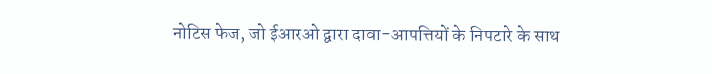नोटिस फेज, जो ईआरओ द्वारा दावा-आपत्तियों के निपटारे के साथ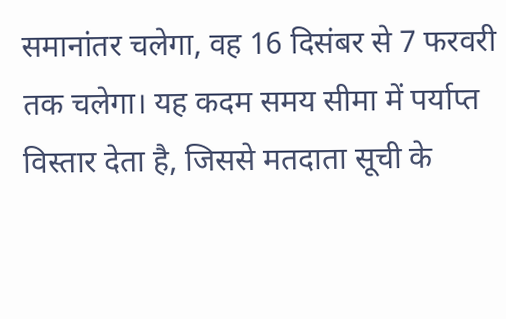समानांतर चलेगा, वह 16 दिसंबर से 7 फरवरी तक चलेगा। यह कदम समय सीमा में पर्याप्त विस्तार देता है, जिससे मतदाता सूची के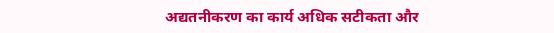अद्यतनीकरण का कार्य अधिक सटीकता और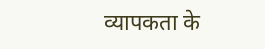व्यापकता के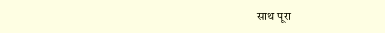साथ पूरा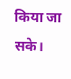किया जा सके।